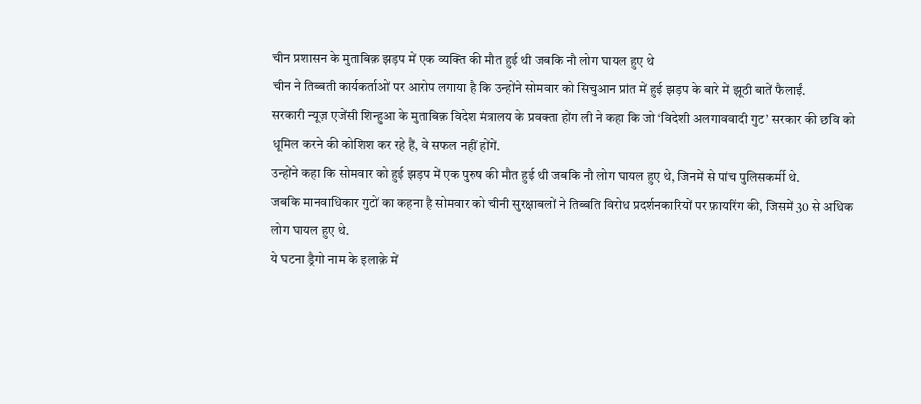चीन प्रशासन के मुताबिक़ झड़प में एक व्यक्ति की मौत हुई थी जबकि नौ लोग घायल हुए थे
चीन ने तिब्बती कार्यकर्ताओं पर आरोप लगाया है कि उन्होंने सोमवार को सिचुआन प्रांत में हुई झड़प के बारे में झूठी बातें फैलाईं.
सरकारी न्यूज़ एजेंसी शिन्हुआ के मुताबिक़ विदेश मंत्रालय के प्रवक्ता होंग ली ने कहा कि जो ‘विदेशी अलगाववादी गुट’ सरकार की छवि को धूमिल करने की कोशिश कर रहे हैं, वे सफल नहीं होंगें.
उन्होंने कहा कि सोमवार को हुई झड़प में एक पुरुष की मौत हुई थी जबकि नौ लोग घायल हुए थे, जिनमें से पांच पुलिसकर्मी थे.
जबकि मानवाधिकार गुटों का कहना है सोमवार को चीनी सुरक्षाबलों ने तिब्बति विरोध प्रदर्शनकारियों पर फ़ायरिंग की, जिसमें 30 से अधिक लोग घायल हुए थे.
ये घटना ड्रैगो नाम के इलाक़े में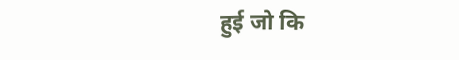हुई जो कि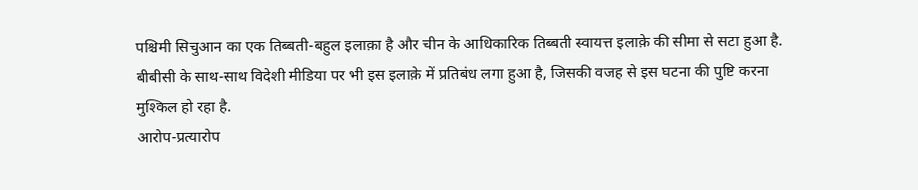पश्चिमी सिचुआन का एक तिब्बती-बहुल इलाक़ा है और चीन के आधिकारिक तिब्बती स्वायत्त इलाक़े की सीमा से सटा हुआ है.
बीबीसी के साथ-साथ विदेशी मीडिया पर भी इस इलाक़े में प्रतिबंध लगा हुआ है, जिसकी वजह से इस घटना की पुष्टि करना मुश्किल हो रहा है.
आरोप-प्रत्यारोप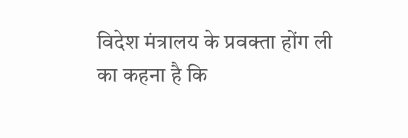विदेश मंत्रालय के प्रवक्ता होंग ली का कहना है कि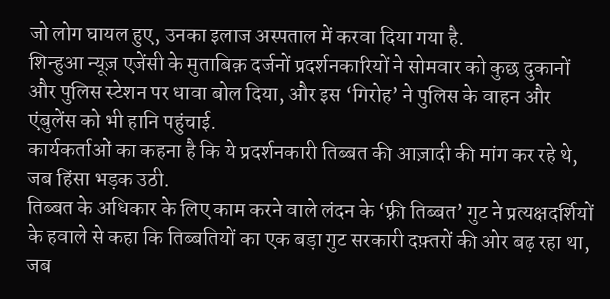जो लोग घायल हुए, उनका इलाज अस्पताल में करवा दिया गया है.
शिन्हुआ न्यूज़ एजेंसी के मुताबिक़ दर्जनों प्रदर्शनकारियों ने सोमवार को कुछ दुकानों और पुलिस स्टेशन पर धावा बोल दिया, और इस ‘गिरोह’ ने पुलिस के वाहन और एंबुलेंस को भी हानि पहुंचाई.
कार्यकर्ताओं का कहना है कि ये प्रदर्शनकारी तिब्बत की आज़ादी की मांग कर रहे थे, जब हिंसा भड़क उठी.
तिब्बत के अधिकार के लिए काम करने वाले लंदन के ‘फ़्री तिब्बत’ गुट ने प्रत्यक्षदर्शियों के हवाले से कहा कि तिब्बतियों का एक बड़ा गुट सरकारी दफ़्तरों की ओर बढ़ रहा था, जब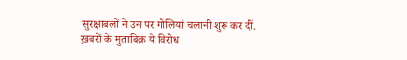सुरक्षाबलों ने उन पर गोलियां चलानी शुरू कर दीं.
ख़बरों के मुताबिक़ ये विरोध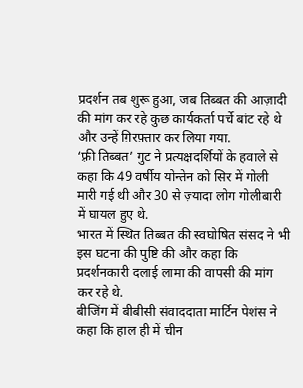प्रदर्शन तब शुरू हुआ, जब तिब्बत की आज़ादी की मांग कर रहे कुछ कार्यकर्ता पर्चे बांट रहे थे और उन्हें ग़िरफ़्तार कर लिया गया.
‘फ़्री तिब्बत’ गुट ने प्रत्यक्षदर्शियों के हवाले से कहा कि 49 वर्षीय योन्तेन को सिर में गोली मारी गई थी और 30 से ज़्यादा लोग गोलीबारी में घायल हुए थे.
भारत में स्थित तिब्बत की स्वघोषित संसद ने भी इस घटना की पुष्टि की और कहा कि प्रदर्शनकारी दलाई लामा की वापसी की मांग कर रहे थे.
बीजिंग में बीबीसी संवाददाता मार्टिन पेशंस ने कहा कि हाल ही में चीन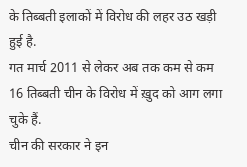के तिब्बती इलाकों में विरोध की लहर उठ खड़ी हुई है.
गत मार्च 2011 से लेकर अब तक कम से कम 16 तिब्बती चीन के विरोध में ख़ुद को आग लगा चुके हैं.
चीन की सरकार ने इन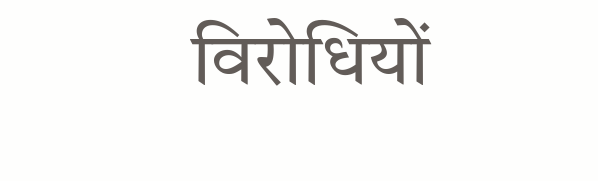विरोधियों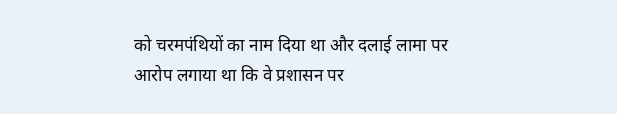को चरमपंथियों का नाम दिया था और दलाई लामा पर आरोप लगाया था कि वे प्रशासन पर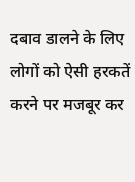दबाव डालने के लिए लोगों को ऐसी हरकतें करने पर मजबूर कर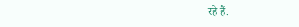रहे हैं.